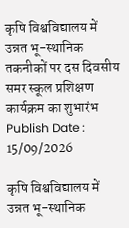कृषि विश्वविद्यालय में उन्नत भू-स्थानिक तकनीकों पर दस दिवसीय समर स्कूल प्रशिक्षण कार्यक्रम का शुभारंभ      Publish Date : 15/09/2026

कृषि विश्वविद्यालय में उन्नत भू-स्थानिक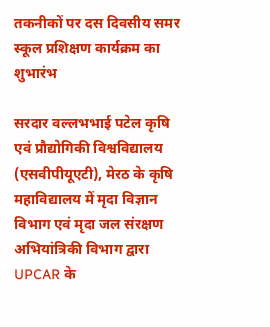तकनीकों पर दस दिवसीय समर स्कूल प्रशिक्षण कार्यक्रम का शुभारंभ

सरदार वल्लभभाई पटेल कृषि एवं प्रौद्योगिकी विश्वविद्यालय (एसवीपीयूएटी), मेरठ के कृषि महाविद्यालय में मृदा विज्ञान विभाग एवं मृदा जल संरक्षण अभियांत्रिकी विभाग द्वारा UPCAR के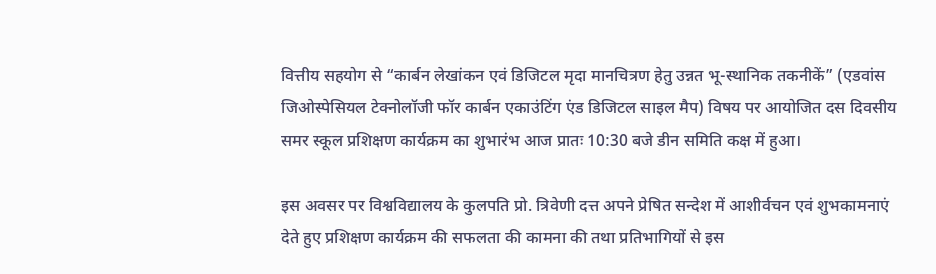वित्तीय सहयोग से “कार्बन लेखांकन एवं डिजिटल मृदा मानचित्रण हेतु उन्नत भू-स्थानिक तकनीकें” (एडवांस जिओस्पेसियल टेक्नोलॉजी फॉर कार्बन एकाउंटिंग एंड डिजिटल साइल मैप) विषय पर आयोजित दस दिवसीय समर स्कूल प्रशिक्षण कार्यक्रम का शुभारंभ आज प्रातः 10:30 बजे डीन समिति कक्ष में हुआ।

इस अवसर पर विश्वविद्यालय के कुलपति प्रो. त्रिवेणी दत्त अपने प्रेषित सन्देश में आशीर्वचन एवं शुभकामनाएं देते हुए प्रशिक्षण कार्यक्रम की सफलता की कामना की तथा प्रतिभागियों से इस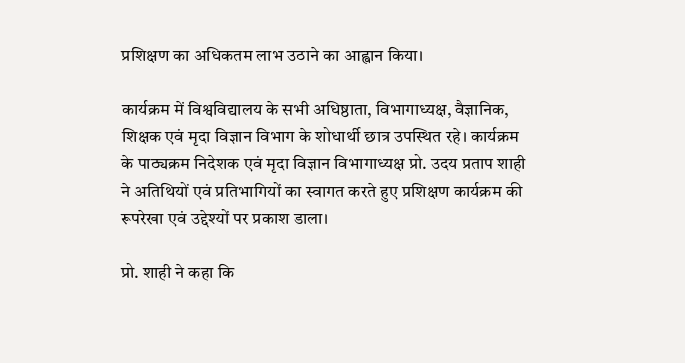प्रशिक्षण का अधिकतम लाभ उठाने का आह्वान किया।

कार्यक्रम में विश्वविद्यालय के सभी अधिष्ठाता, विभागाध्यक्ष, वैज्ञानिक, शिक्षक एवं मृदा विज्ञान विभाग के शोधार्थी छात्र उपस्थित रहे। कार्यक्रम के पाठ्यक्रम निदेशक एवं मृदा विज्ञान विभागाध्यक्ष प्रो. उदय प्रताप शाही ने अतिथियों एवं प्रतिभागियों का स्वागत करते हुए प्रशिक्षण कार्यक्रम की रूपरेखा एवं उद्देश्यों पर प्रकाश डाला।

प्रो. शाही ने कहा कि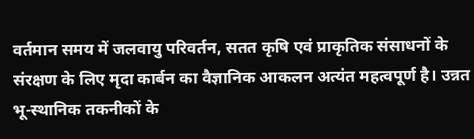वर्तमान समय में जलवायु परिवर्तन, सतत कृषि एवं प्राकृतिक संसाधनों के संरक्षण के लिए मृदा कार्बन का वैज्ञानिक आकलन अत्यंत महत्वपूर्ण है। उन्नत भू-स्थानिक तकनीकों के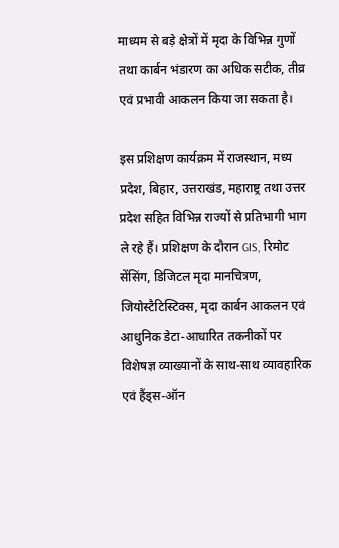माध्यम से बड़े क्षेत्रों में मृदा के विभिन्न गुणों तथा कार्बन भंडारण का अधिक सटीक, तीव्र एवं प्रभावी आकलन किया जा सकता है।

इस प्रशिक्षण कार्यक्रम में राजस्थान, मध्य प्रदेश, बिहार, उत्तराखंड, महाराष्ट्र तथा उत्तर प्रदेश सहित विभिन्न राज्यों से प्रतिभागी भाग ले रहे हैं। प्रशिक्षण के दौरान GIS, रिमोट सेंसिंग, डिजिटल मृदा मानचित्रण, जियोस्टैटिस्टिक्स, मृदा कार्बन आकलन एवं आधुनिक डेटा-आधारित तकनीकों पर विशेषज्ञ व्याख्यानों के साथ-साथ व्यावहारिक एवं हैंड्स-ऑन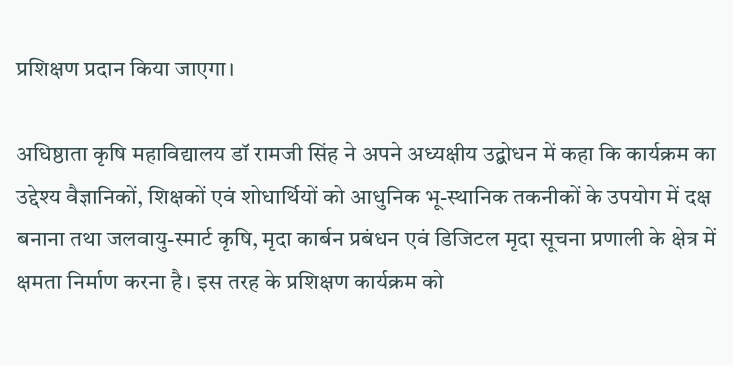प्रशिक्षण प्रदान किया जाएगा।

अधिष्ठाता कृषि महाविद्यालय डॉ रामजी सिंह ने अपने अध्यक्षीय उद्बोधन में कहा कि कार्यक्रम का उद्देश्य वैज्ञानिकों, शिक्षकों एवं शोधार्थियों को आधुनिक भू-स्थानिक तकनीकों के उपयोग में दक्ष बनाना तथा जलवायु-स्मार्ट कृषि, मृदा कार्बन प्रबंधन एवं डिजिटल मृदा सूचना प्रणाली के क्षेत्र में क्षमता निर्माण करना है। इस तरह के प्रशिक्षण कार्यक्रम को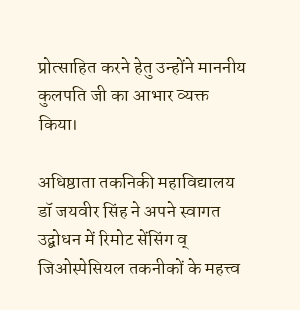प्रोत्साहित करने हेतु उन्होंने माननीय कुलपति जी का आभार व्यक्त किया।

अधिष्ठाता तकनिकी महाविद्यालय डॉ जयवीर सिंह ने अपने स्वागत उद्बोधन में रिमोट सेंसिंग व् जिओस्पेसियल तकनीकों के महत्त्व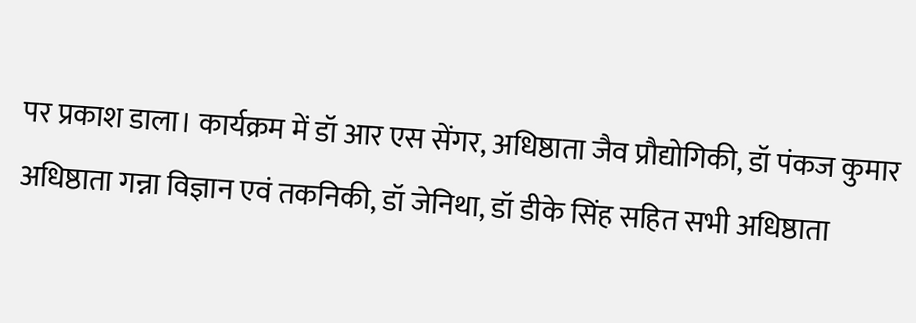पर प्रकाश डाला। कार्यक्रम में डॉ आर एस सेंगर, अधिष्ठाता जैव प्रौद्योगिकी, डॉ पंकज कुमार अधिष्ठाता गन्ना विज्ञान एवं तकनिकी, डॉ जेनिथा, डॉ डीके सिंह सहित सभी अधिष्ठाता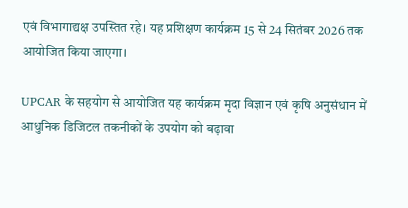एवं विभागाद्यक्ष उपस्तित रहे। यह प्रशिक्षण कार्यक्रम 15 से 24 सितंबर 2026 तक आयोजित किया जाएगा।

UPCAR के सहयोग से आयोजित यह कार्यक्रम मृदा विज्ञान एवं कृषि अनुसंधान में आधुनिक डिजिटल तकनीकों के उपयोग को बढ़ावा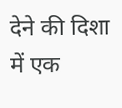देने की दिशा में एक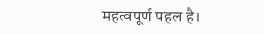महत्वपूर्ण पहल है।